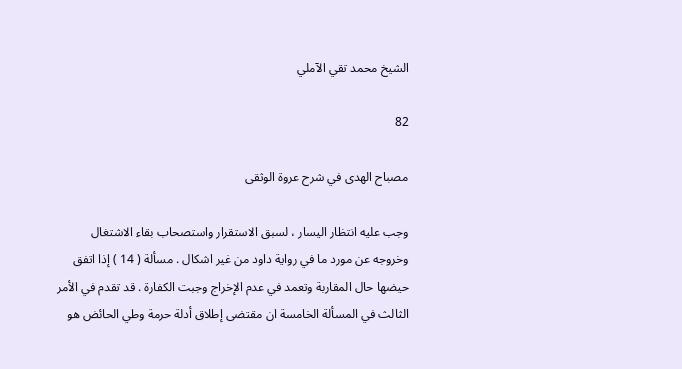الشيخ محمد تقي الآملي

82

مصباح الهدى في شرح عروة الوثقى

وجب عليه انتظار اليسار ، لسبق الاستقرار واستصحاب بقاء الاشتغال وخروجه عن مورد ما في رواية داود من غير اشكال . مسألة ( 14 ) إذا اتفق حيضها حال المقاربة وتعمد في عدم الإخراج وجبت الكفارة . قد تقدم في الأمر الثالث في المسألة الخامسة ان مقتضى إطلاق أدلة حرمة وطي الحائض هو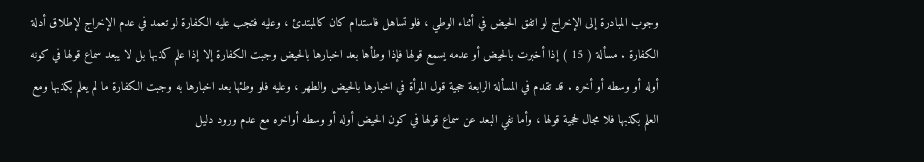وجوب المبادرة إلى الإخراج لو اتفق الحيض في أثناء الوطي ، فلو تساهل فاستدام كان كالمبتدئ ، وعليه فتجب عليه الكفارة لو تعمد في عدم الإخراج لإطلاق أدلة الكفارة . مسألة ( 15 ) إذا أخبرت بالحيض أو عدمه يسمع قولها فإذا وطأها بعد اخبارها بالحيض وجبت الكفارة إلا إذا علم كذبها بل لا يبعد سماع قولها في كونه أوله أو وسطه أو أخره . قد تقدم في المسألة الرابعة حجية قول المرأة في اخبارها بالحيض والطهر ، وعليه فلو وطئها بعد اخبارها به وجبت الكفارة ما لم يعلم بكذبها ومع العلم بكذبها فلا مجال لحجية قولها ، وأما نفي البعد عن سماع قولها في كون الحيض أوله أو وسطه أواخره مع عدم ورود دليل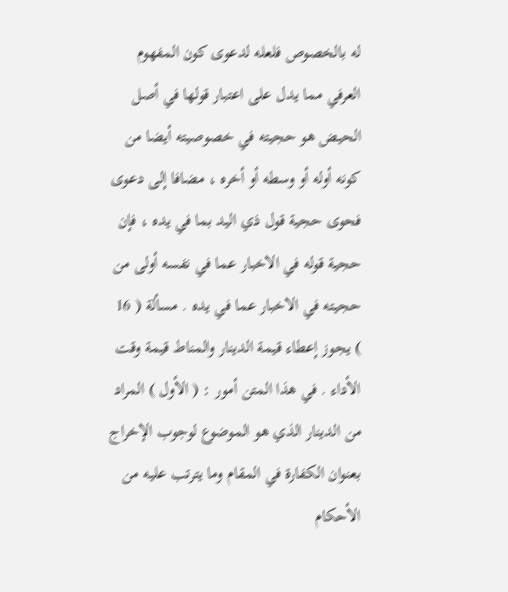له بالخصوص فلعله لدعوى كون المفهوم العرفي مما يدل على اعتبار قولها في أصل الحيض هو حجيته في خصوصيته أيضا من كونه أوله أو وسطه أو أخره ، مضافا إلى دعوى فحوى حجية قول ذي اليد بما في يده ، فإن حجية قوله في الاخبار عما في نفسه أولى من حجيته في الاخبار عما في يده . مسألة ( 16 ) يجوز إعطاء قيمة الدينار والمناط قيمة وقت الأداء . في هذا المتن أمور : ( الأول ) المراد من الدينار الذي هو الموضوع لوجوب الإخراج بعنوان الكفارة في المقام وما يترتب عليه من الأحكام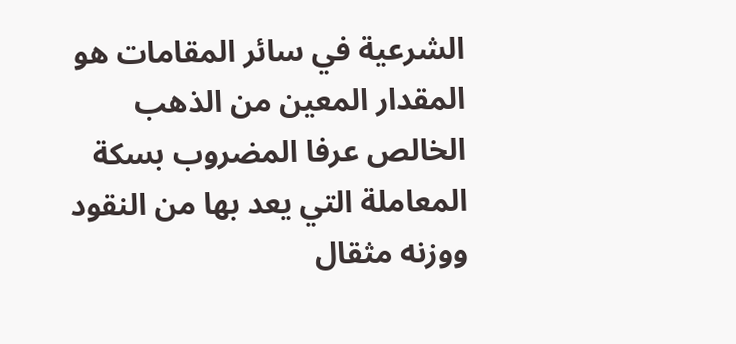الشرعية في سائر المقامات هو المقدار المعين من الذهب الخالص عرفا المضروب بسكة المعاملة التي يعد بها من النقود ووزنه مثقال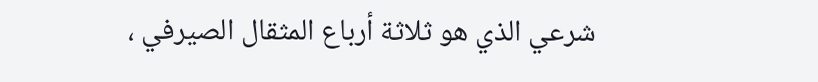شرعي الذي هو ثلاثة أرباع المثقال الصيرفي ،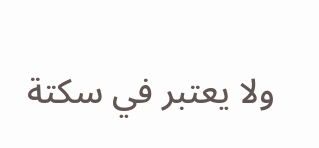ولا يعتبر في سكتة